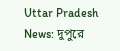Uttar Pradesh News: দুপুরে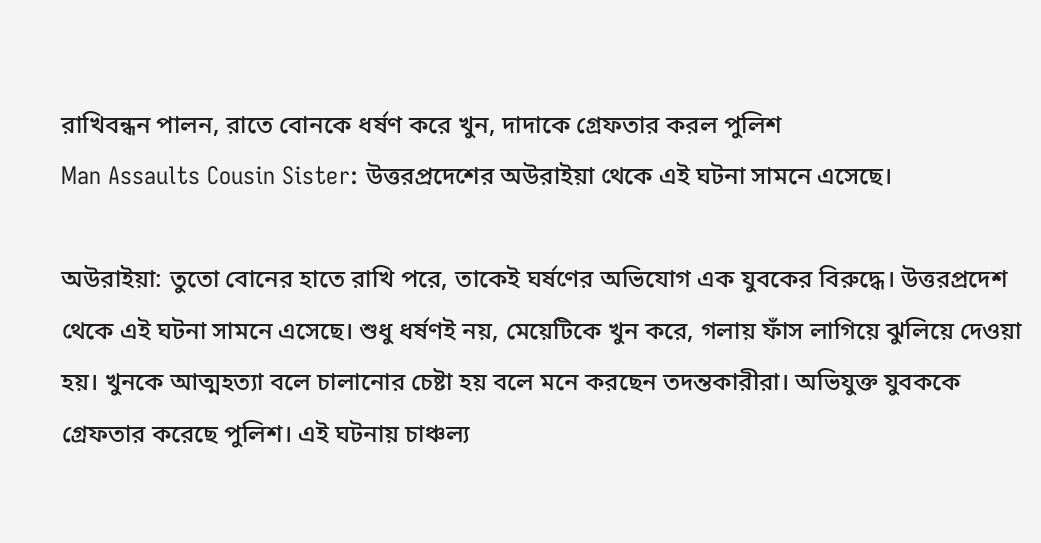রাখিবন্ধন পালন, রাতে বোনকে ধর্ষণ করে খুন, দাদাকে গ্রেফতার করল পুলিশ
Man Assaults Cousin Sister: উত্তরপ্রদেশের অউরাইয়া থেকে এই ঘটনা সামনে এসেছে।

অউরাইয়া: তুতো বোনের হাতে রাখি পরে, তাকেই ঘর্ষণের অভিযোগ এক যুবকের বিরুদ্ধে। উত্তরপ্রদেশ থেকে এই ঘটনা সামনে এসেছে। শুধু ধর্ষণই নয়, মেয়েটিকে খুন করে, গলায় ফাঁস লাগিয়ে ঝুলিয়ে দেওয়া হয়। খুনকে আত্মহত্যা বলে চালানোর চেষ্টা হয় বলে মনে করছেন তদন্তকারীরা। অভিযুক্ত যুবককে গ্রেফতার করেছে পুলিশ। এই ঘটনায় চাঞ্চল্য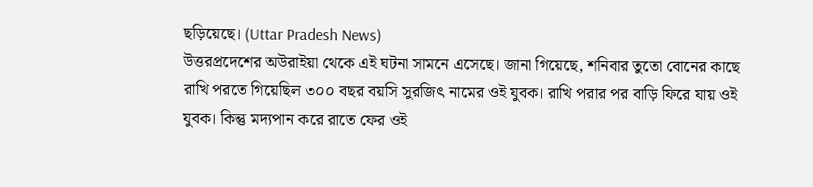ছড়িয়েছে। (Uttar Pradesh News)
উত্তরপ্রদেশের অউরাইয়া থেকে এই ঘটনা সামনে এসেছে। জানা গিয়েছে, শনিবার তুতো বোনের কাছে রাখি পরতে গিয়েছিল ৩০০ বছর বয়সি সুরজিৎ নামের ওই যুবক। রাখি পরার পর বাড়ি ফিরে যায় ওই যুবক। কিন্তু মদ্যপান করে রাতে ফের ওই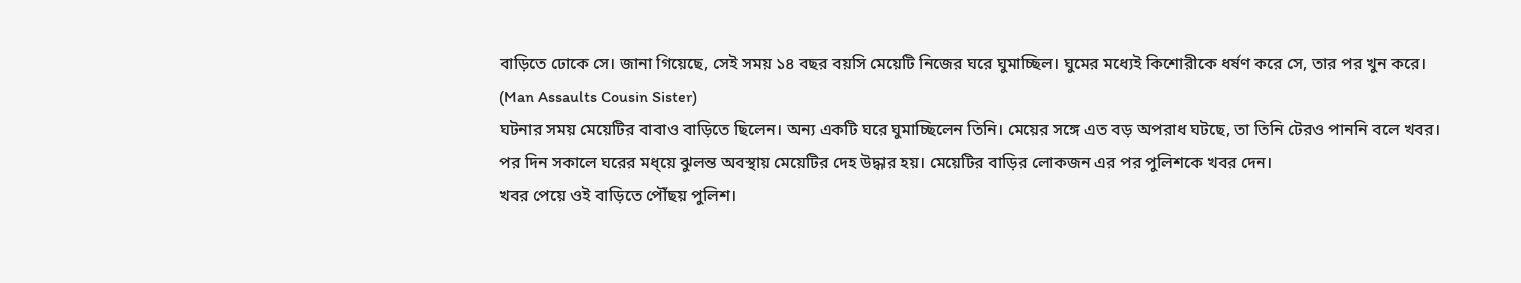বাড়িতে ঢোকে সে। জানা গিয়েছে, সেই সময় ১৪ বছর বয়সি মেয়েটি নিজের ঘরে ঘুমাচ্ছিল। ঘুমের মধ্যেই কিশোরীকে ধর্ষণ করে সে, তার পর খুন করে। (Man Assaults Cousin Sister)
ঘটনার সময় মেয়েটির বাবাও বাড়িতে ছিলেন। অন্য একটি ঘরে ঘুমাচ্ছিলেন তিনি। মেয়ের সঙ্গে এত বড় অপরাধ ঘটছে, তা তিনি টেরও পাননি বলে খবর। পর দিন সকালে ঘরের মধ্য়ে ঝুলন্ত অবস্থায় মেয়েটির দেহ উদ্ধার হয়। মেয়েটির বাড়ির লোকজন এর পর পুলিশকে খবর দেন।
খবর পেয়ে ওই বাড়িতে পৌঁছয় পুলিশ।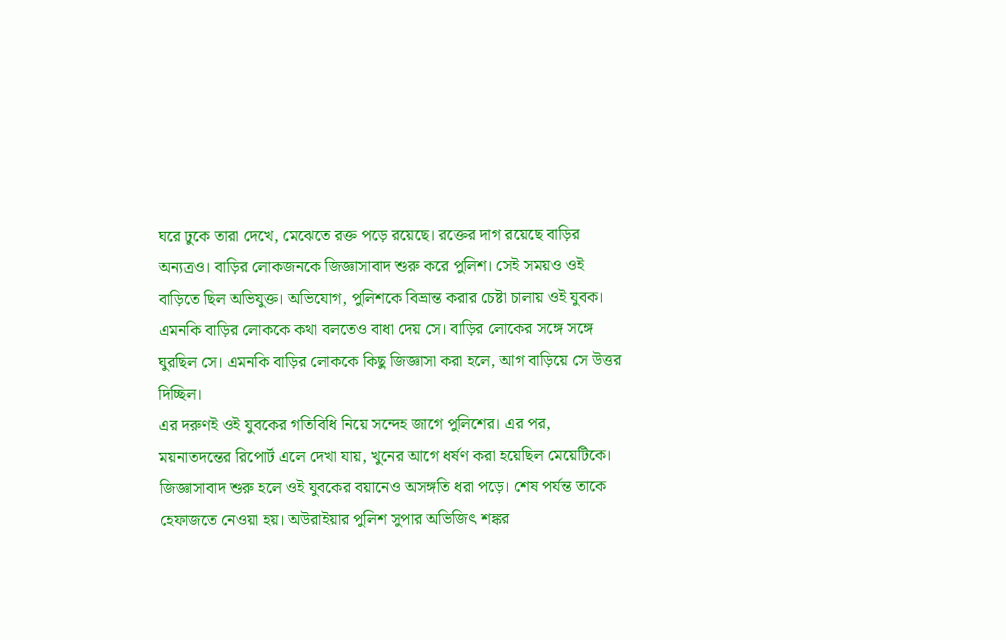ঘরে ঢুকে তারা দেখে, মেঝেতে রক্ত পড়ে রয়েছে। রক্তের দাগ রয়েছে বাড়ির অন্যত্রও। বাড়ির লোকজনকে জিজ্ঞাসাবাদ শুরু করে পুলিশ। সেই সময়ও ওই বাড়িতে ছিল অভিযুক্ত। অভিযোগ, পুলিশকে বিভ্রান্ত করার চেষ্টা চালায় ওই যুবক। এমনকি বাড়ির লোককে কথা বলতেও বাধা দেয় সে। বাড়ির লোকের সঙ্গে সঙ্গে ঘুরছিল সে। এমনকি বাড়ির লোককে কিছু জিজ্ঞাসা করা হলে, আগ বাড়িয়ে সে উত্তর দিচ্ছিল।
এর দরুণই ওই যুবকের গতিবিধি নিয়ে সন্দেহ জাগে পুলিশের। এর পর, ময়নাতদন্তের রিপোর্ট এলে দেখা যায়, খুনের আগে ধর্ষণ করা হয়েছিল মেয়েটিকে। জিজ্ঞাসাবাদ শুরু হলে ওই যুবকের বয়ানেও অসঙ্গতি ধরা পড়ে। শেষ পর্যন্ত তাকে হেফাজতে নেওয়া হয়। অউরাইয়ার পুলিশ সুপার অভিজিৎ শঙ্কর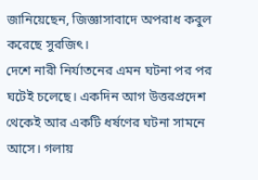জানিয়েছেন, জিজ্ঞাসাবাদে অপরাধ কবুল করেছে সুরজিৎ।
দেশে নারী নির্যাতনের এমন ঘটনা পর পর ঘটেই চলেছে। একদিন আগ উত্তরপ্রদেশ থেকেই আর একটি ধর্ষণের ঘটনা সামনে আসে। গলায়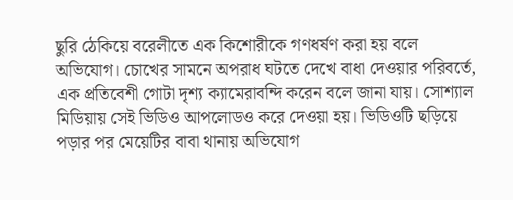ছুরি ঠেকিয়ে বরেলীতে এক কিশোরীকে গণধর্ষণ করা হয় বলে অভিযোগ। চোখের সামনে অপরাধ ঘটতে দেখে বাধা দেওয়ার পরিবর্তে, এক প্রতিবেশী গোটা দৃশ্য ক্যামেরাবন্দি করেন বলে জানা যায়। সোশ্যাল মিডিয়ায় সেই ভিডিও আপলোডও করে দেওয়া হয়। ভিডিওটি ছড়িয়ে পড়ার পর মেয়েটির বাবা থানায় অভিযোগ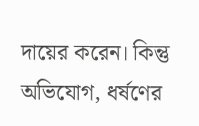দায়ের করেন। কিন্তু অভিযোগ, ধর্ষণের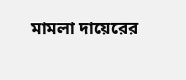মামলা দায়েরের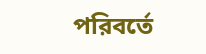পরিবর্তে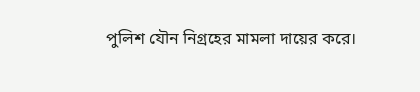পুলিশ যৌন নিগ্রহের মামলা দায়ের করে।